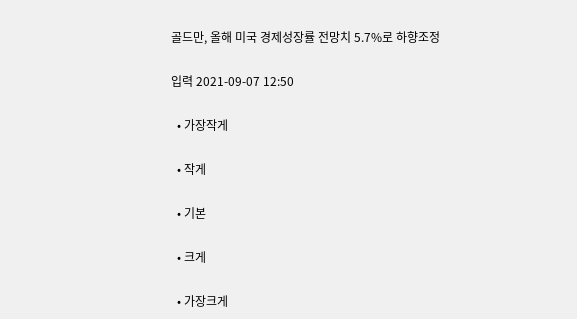골드만, 올해 미국 경제성장률 전망치 5.7%로 하향조정

입력 2021-09-07 12:50

  • 가장작게

  • 작게

  • 기본

  • 크게

  • 가장크게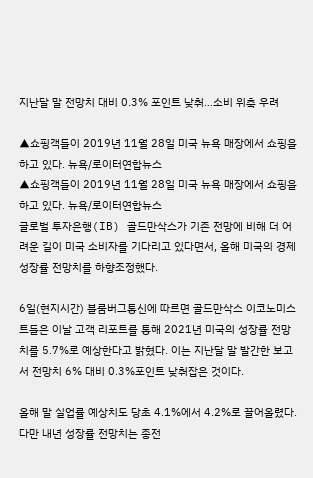지난달 말 전망치 대비 0.3% 포인트 낮춰…소비 위축 우려

▲쇼핑객들이 2019년 11월 28일 미국 뉴욕 매장에서 쇼핑을 하고 있다. 뉴욕/로이터연합뉴스
▲쇼핑객들이 2019년 11월 28일 미국 뉴욕 매장에서 쇼핑을 하고 있다. 뉴욕/로이터연합뉴스
글로벌 투자은행(IB) 골드만삭스가 기존 전망에 비해 더 어려운 길이 미국 소비자를 기다리고 있다면서, 올해 미국의 경제성장률 전망치를 하향조정했다.

6일(현지시간) 블룸버그통신에 따르면 골드만삭스 이코노미스트들은 이날 고객 리포트를 통해 2021년 미국의 성장률 전망치를 5.7%로 예상한다고 밝혔다. 이는 지난달 말 발간한 보고서 전망치 6% 대비 0.3%포인트 낮춰잡은 것이다.

올해 말 실업률 예상치도 당초 4.1%에서 4.2%로 끌어올렸다. 다만 내년 성장률 전망치는 종전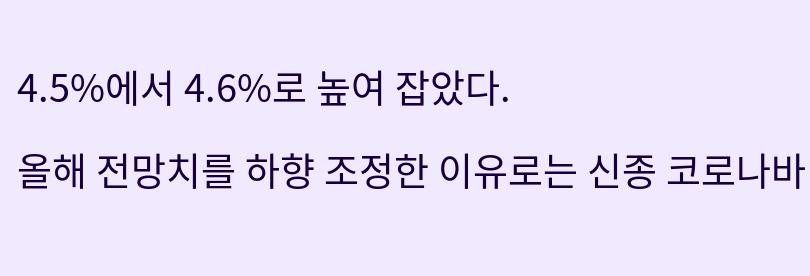4.5%에서 4.6%로 높여 잡았다.

올해 전망치를 하향 조정한 이유로는 신종 코로나바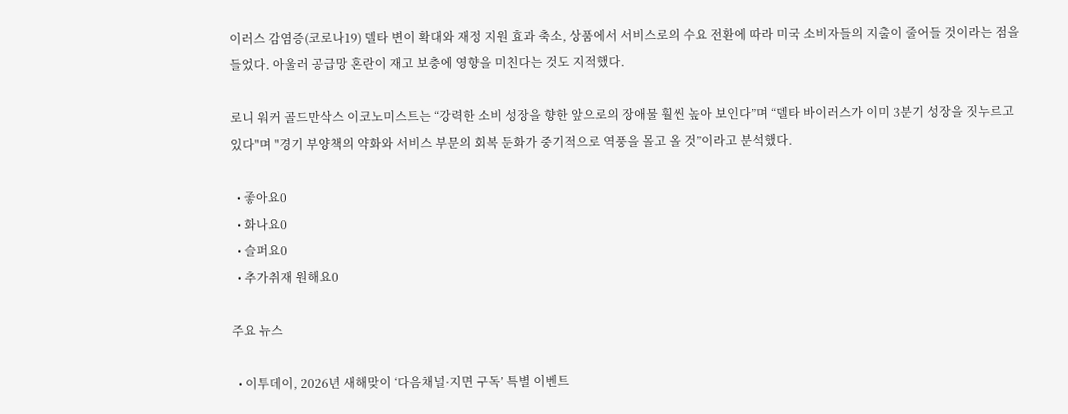이러스 감염증(코로나19) 델타 변이 확대와 재정 지원 효과 축소, 상품에서 서비스로의 수요 전환에 따라 미국 소비자들의 지출이 줄어들 것이라는 점을 들었다. 아울러 공급망 혼란이 재고 보충에 영향을 미친다는 것도 지적했다.

로니 워커 골드만삭스 이코노미스트는 “강력한 소비 성장을 향한 앞으로의 장애물 훨씬 높아 보인다”며 “델타 바이러스가 이미 3분기 성장을 짓누르고 있다"며 "경기 부양책의 약화와 서비스 부문의 회복 둔화가 중기적으로 역풍을 몰고 올 것”이라고 분석했다.

  • 좋아요0
  • 화나요0
  • 슬퍼요0
  • 추가취재 원해요0

주요 뉴스

  • 이투데이, 2026년 새해맞이 ‘다음채널·지면 구독’ 특별 이벤트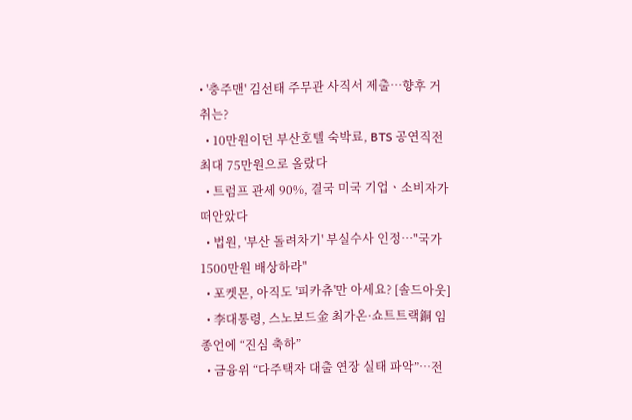• '충주맨' 김선태 주무관 사직서 제출…향후 거취는?
  • 10만원이던 부산호텔 숙박료, BTS 공연직전 최대 75만원으로 올랐다
  • 트럼프 관세 90%, 결국 미국 기업ㆍ소비자가 떠안았다
  • 법원, '부산 돌려차기' 부실수사 인정…"국가 1500만원 배상하라"
  • 포켓몬, 아직도 '피카츄'만 아세요? [솔드아웃]
  • 李대통령, 스노보드金 최가온·쇼트트랙銅 임종언에 “진심 축하”
  • 금융위 “다주택자 대출 연장 실태 파악”⋯전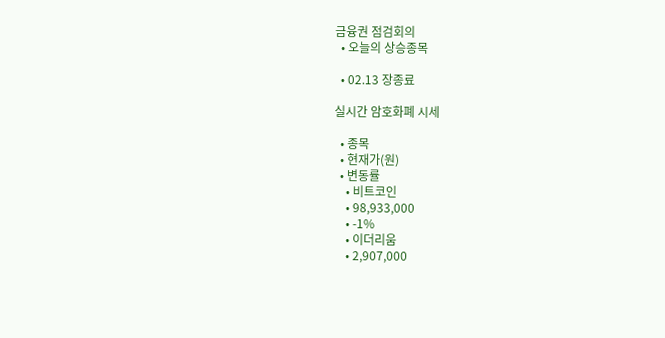금융권 점검회의
  • 오늘의 상승종목

  • 02.13 장종료

실시간 암호화폐 시세

  • 종목
  • 현재가(원)
  • 변동률
    • 비트코인
    • 98,933,000
    • -1%
    • 이더리움
    • 2,907,000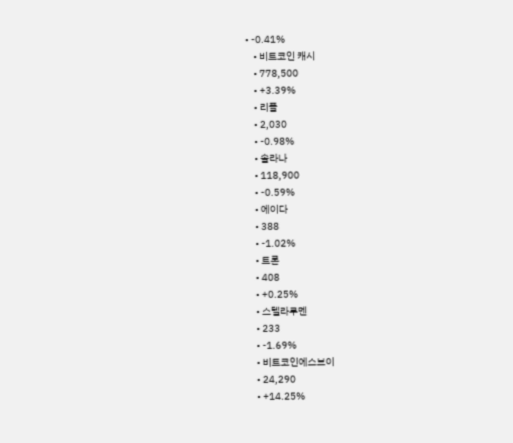• -0.41%
    • 비트코인 캐시
    • 778,500
    • +3.39%
    • 리플
    • 2,030
    • -0.98%
    • 솔라나
    • 118,900
    • -0.59%
    • 에이다
    • 388
    • -1.02%
    • 트론
    • 408
    • +0.25%
    • 스텔라루멘
    • 233
    • -1.69%
    • 비트코인에스브이
    • 24,290
    • +14.25%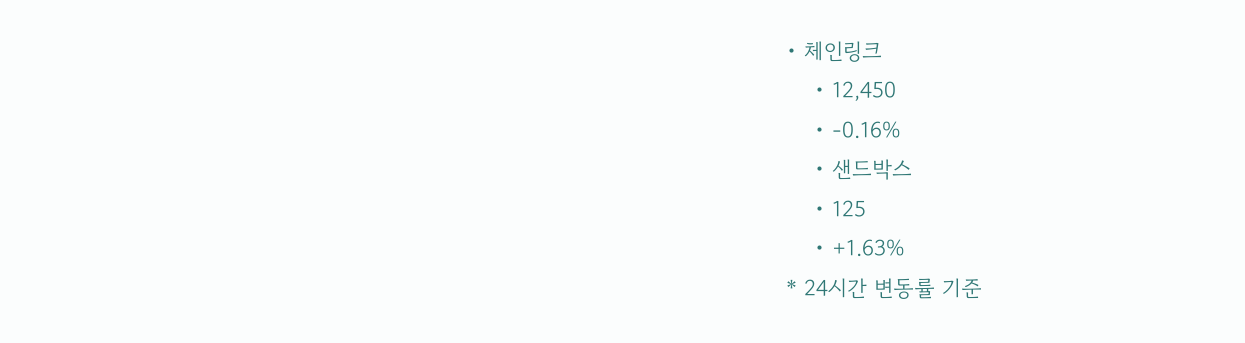• 체인링크
    • 12,450
    • -0.16%
    • 샌드박스
    • 125
    • +1.63%
* 24시간 변동률 기준